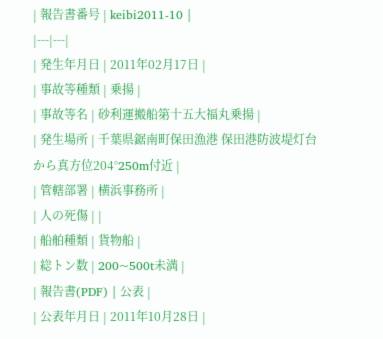| 報告書番号 | keibi2011-10 |
|---|---|
| 発生年月日 | 2011年02月17日 |
| 事故等種類 | 乗揚 |
| 事故等名 | 砂利運搬船第十五大福丸乗揚 |
| 発生場所 | 千葉県鋸南町保田漁港 保田港防波堤灯台から真方位204°250m付近 |
| 管轄部署 | 横浜事務所 |
| 人の死傷 | |
| 船舶種類 | 貨物船 |
| 総トン数 | 200~500t未満 |
| 報告書(PDF) | 公表 |
| 公表年月日 | 2011年10月28日 |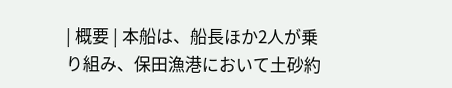| 概要 | 本船は、船長ほか2人が乗り組み、保田漁港において土砂約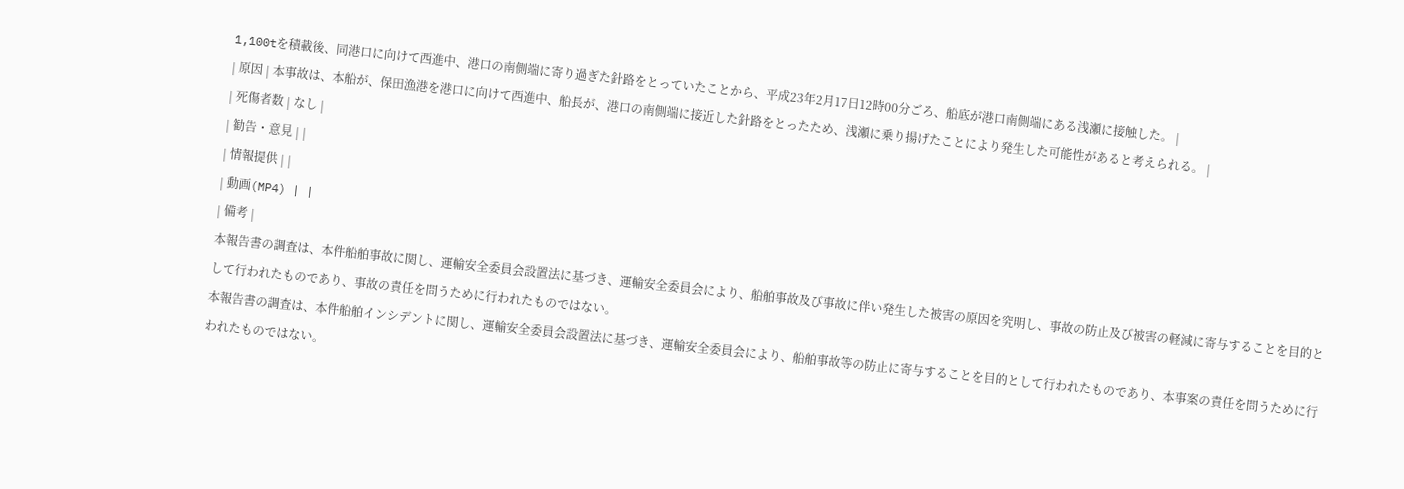1,100tを積載後、同港口に向けて西進中、港口の南側端に寄り過ぎた針路をとっていたことから、平成23年2月17日12時00分ごろ、船底が港口南側端にある浅瀬に接触した。 |
| 原因 | 本事故は、本船が、保田漁港を港口に向けて西進中、船長が、港口の南側端に接近した針路をとったため、浅瀬に乗り揚げたことにより発生した可能性があると考えられる。 |
| 死傷者数 | なし |
| 勧告・意見 | |
| 情報提供 | |
| 動画(MP4) | |
| 備考 |
本報告書の調査は、本件船舶事故に関し、運輸安全委員会設置法に基づき、運輸安全委員会により、船舶事故及び事故に伴い発生した被害の原因を究明し、事故の防止及び被害の軽減に寄与することを目的として行われたものであり、事故の責任を問うために行われたものではない。
本報告書の調査は、本件船舶インシデントに関し、運輸安全委員会設置法に基づき、運輸安全委員会により、船舶事故等の防止に寄与することを目的として行われたものであり、本事案の責任を問うために行われたものではない。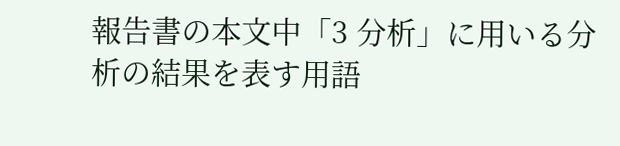報告書の本文中「3 分析」に用いる分析の結果を表す用語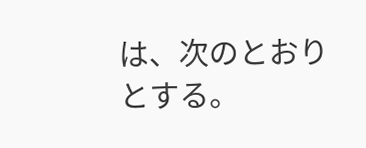は、次のとおりとする。